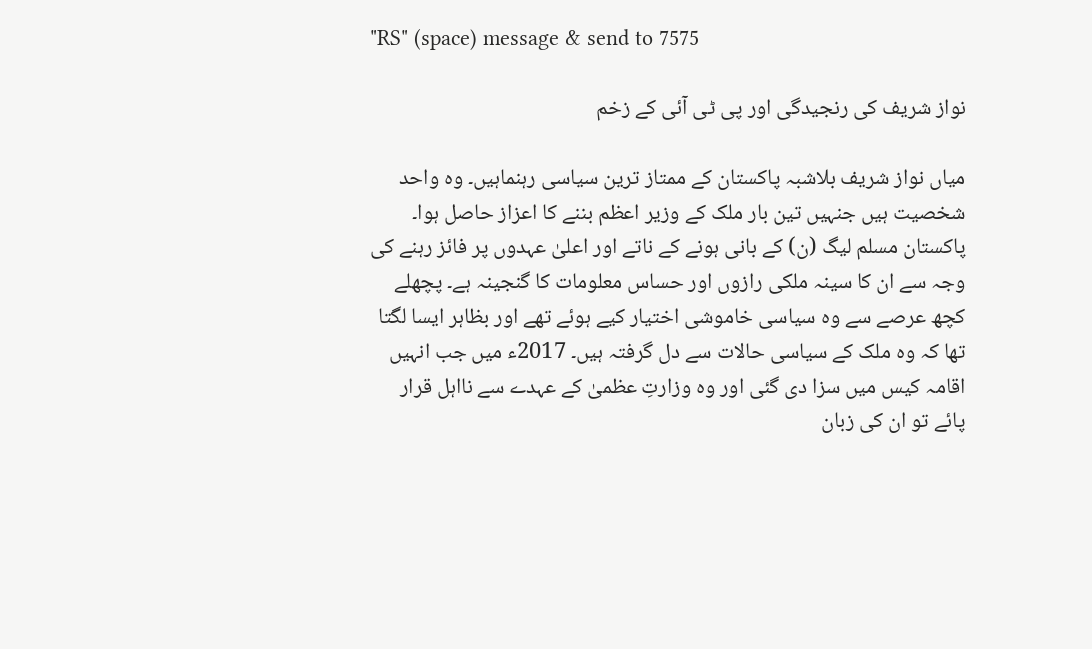"RS" (space) message & send to 7575

نواز شریف کی رنجیدگی اور پی ٹی آئی کے زخم

میاں نواز شریف بلاشبہ پاکستان کے ممتاز ترین سیاسی رہنماہیں۔ وہ واحد شخصیت ہیں جنہیں تین بار ملک کے وزیر اعظم بننے کا اعزاز حاصل ہوا۔ پاکستان مسلم لیگ (ن) کے بانی ہونے کے ناتے اور اعلیٰ عہدوں پر فائز رہنے کی وجہ سے ان کا سینہ ملکی رازوں اور حساس معلومات کا گنجینہ ہے۔ پچھلے کچھ عرصے سے وہ سیاسی خاموشی اختیار کیے ہوئے تھے اور بظاہر ایسا لگتا تھا کہ وہ ملک کے سیاسی حالات سے دل گرفتہ ہیں۔ 2017ء میں جب انہیں اقامہ کیس میں سزا دی گئی اور وہ وزارتِ عظمیٰ کے عہدے سے نااہل قرار پائے تو ان کی زبان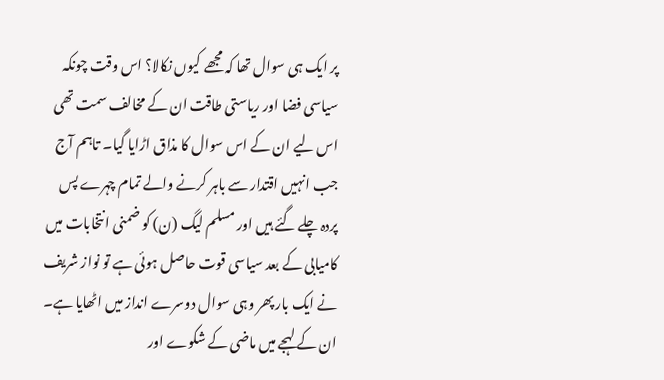پر ایک ہی سوال تھا کہ مجھے کیوں نکالا؟ اس وقت چونکہ سیاسی فضا اور ریاستی طاقت ان کے مخالف سمت تھی اس لیے ان کے اس سوال کا مذاق اڑایا گیا۔ تاہم آج جب انہیں اقتدار سے باہر کرنے والے تمام چہرے پس پردہ چلے گئے ہیں اور مسلم لیگ (ن) کو ضمنی انتخابات میں کامیابی کے بعد سیاسی قوت حاصل ہوئی ہے تو نواز شریف نے ایک بار پھر وہی سوال دوسرے انداز میں اٹھایا ہے۔ ان کے لہجے میں ماضی کے شکوے اور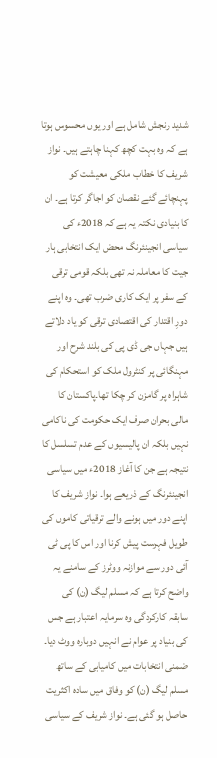شدید رنجش شامل ہے اور یوں محسوس ہوتا ہے کہ وہ بہت کچھ کہنا چاہتے ہیں۔ نواز شریف کا خطاب ملکی معیشت کو پہنچائے گئے نقصان کو اجاگر کرتا ہے۔ ان کا بنیادی نکتہ یہ ہے کہ 2018ء کی سیاسی انجینئرنگ محض ایک انتخابی ہار جیت کا معاملہ نہ تھی بلکہ قومی ترقی کے سفر پر ایک کاری ضرب تھی۔ وہ اپنے دورِ اقتدار کی اقتصادی ترقی کو یاد دلاتے ہیں جہاں جی ڈی پی کی بلند شرح اور مہنگائی پر کنٹرول ملک کو استحکام کی شاہراہ پر گامزن کر چکا تھا۔پاکستان کا مالی بحران صرف ایک حکومت کی ناکامی نہیں بلکہ ان پالیسیوں کے عدم تسلسل کا نتیجہ ہے جن کا آغاز 2018ء میں سیاسی انجینئرنگ کے ذریعے ہوا۔ نواز شریف کا اپنے دور میں ہونے والے ترقیاتی کاموں کی طویل فہرست پیش کرنا اور اس کا پی ٹی آئی دور سے موازنہ ووٹرز کے سامنے یہ واضح کرتا ہے کہ مسلم لیگ (ن) کی سابقہ کارکردگی وہ سرمایہ اعتبار ہے جس کی بنیاد پر عوام نے انہیں دوبارہ ووٹ دیا۔ ضمنی انتخابات میں کامیابی کے ساتھ مسلم لیگ (ن) کو وفاق میں سادہ اکثریت حاصل ہو گئی ہے۔ نواز شریف کے سیاسی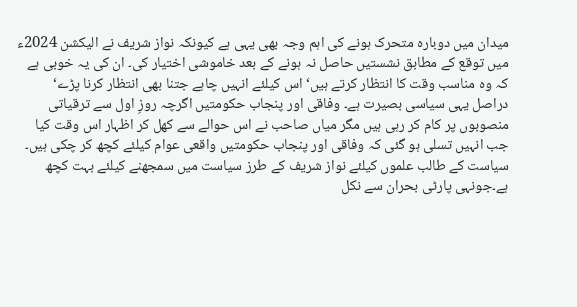میدان میں دوبارہ متحرک ہونے کی اہم وجہ بھی یہی ہے کیونکہ نواز شریف نے الیکشن 2024ء میں توقع کے مطابق نشستیں حاصل نہ ہونے کے بعد خاموشی اختیار کی۔ ان کی یہ خوبی ہے کہ وہ مناسب وقت کا انتظار کرتے ہیں‘ اس کیلئے انہیں چاہے جتنا بھی انتظار کرنا پڑے‘ دراصل یہی سیاسی بصیرت ہے۔ وفاقی اور پنجاب حکومتیں اگرچہ روزِ اول سے ترقیاتی منصوبوں پر کام کر رہی ہیں مگر میاں صاحب نے اس حوالے سے کھل کر اظہار اس وقت کیا جب انہیں تسلی ہو گئی کہ وفاقی اور پنجاب حکومتیں واقعی عوام کیلئے کچھ کر چکی ہیں۔ سیاست کے طالب علموں کیلئے نواز شریف کے طرز سیاست میں سمجھنے کیلئے بہت کچھ ہے۔جونہی پارٹی بحران سے نکل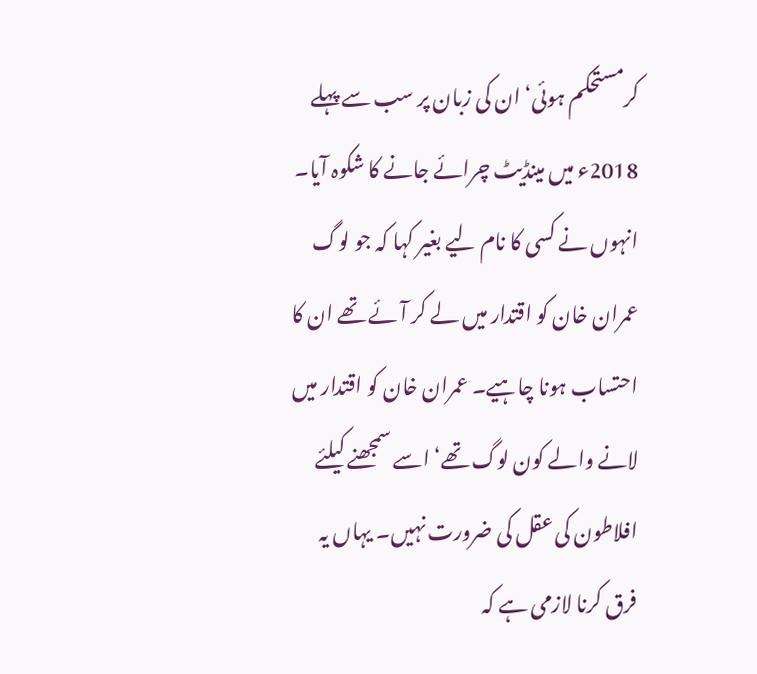کرمستحکم ہوئی‘ ان کی زبان پر سب سے پہلے 2018ء میں مینڈیٹ چرائے جانے کا شکوہ آیا۔ انہوں نے کسی کا نام لیے بغیر کہا کہ جو لوگ عمران خان کو اقتدار میں لے کر آئے تھے ان کا احتساب ہونا چاہیے۔ عمران خان کو اقتدار میں لانے والے کون لوگ تھے‘ اسے سمجھنے کیلئے افلاطون کی عقل کی ضرورت نہیں۔ یہاں یہ فرق کرنا لازمی ہے کہ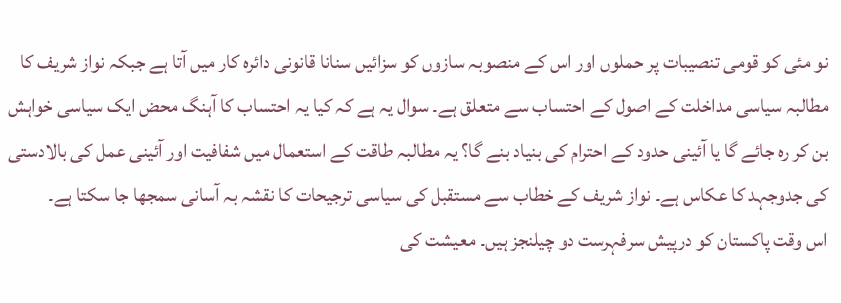نو مئی کو قومی تنصیبات پر حملوں اور اس کے منصوبہ سازوں کو سزائیں سنانا قانونی دائرہ کار میں آتا ہے جبکہ نواز شریف کا مطالبہ سیاسی مداخلت کے اصول کے احتساب سے متعلق ہے۔ سوال یہ ہے کہ کیا یہ احتساب کا آہنگ محض ایک سیاسی خواہش بن کر رہ جائے گا یا آئینی حدود کے احترام کی بنیاد بنے گا؟ یہ مطالبہ طاقت کے استعمال میں شفافیت اور آئینی عمل کی بالادستی کی جدوجہد کا عکاس ہے۔ نواز شریف کے خطاب سے مستقبل کی سیاسی ترجیحات کا نقشہ بہ آسانی سمجھا جا سکتا ہے۔
اس وقت پاکستان کو درپیش سرفہرست دو چیلنجز ہیں۔ معیشت کی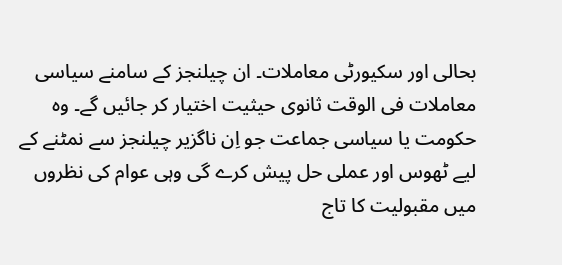بحالی اور سکیورٹی معاملات۔ ان چیلنجز کے سامنے سیاسی معاملات فی الوقت ثانوی حیثیت اختیار کر جائیں گے۔ وہ حکومت یا سیاسی جماعت جو اِن ناگزیر چیلنجز سے نمٹنے کے لیے ٹھوس اور عملی حل پیش کرے گی وہی عوام کی نظروں میں مقبولیت کا تاج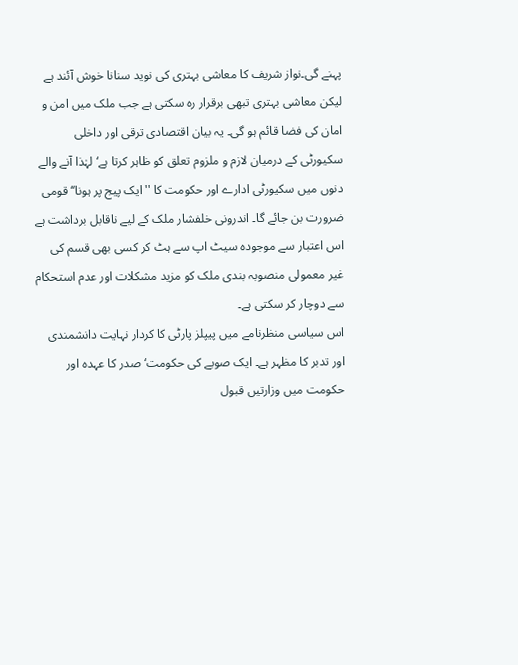پہنے گی۔نواز شریف کا معاشی بہتری کی نوید سنانا خوش آئند ہے لیکن معاشی بہتری تبھی برقرار رہ سکتی ہے جب ملک میں امن و امان کی فضا قائم ہو گی۔ یہ بیان اقتصادی ترقی اور داخلی سکیورٹی کے درمیان لازم و ملزوم تعلق کو ظاہر کرتا ہے‘ لہٰذا آنے والے دنوں میں سکیورٹی ادارے اور حکومت کا ''ایک پیج پر ہونا‘‘ قومی ضرورت بن جائے گا۔ اندرونی خلفشار ملک کے لیے ناقابل برداشت ہے اس اعتبار سے موجودہ سیٹ اپ سے ہٹ کر کسی بھی قسم کی غیر معمولی منصوبہ بندی ملک کو مزید مشکلات اور عدم استحکام سے دوچار کر سکتی ہے۔
اس سیاسی منظرنامے میں پیپلز پارٹی کا کردار نہایت دانشمندی اور تدبر کا مظہر ہے۔ ایک صوبے کی حکومت‘ صدر کا عہدہ اور حکومت میں وزارتیں قبول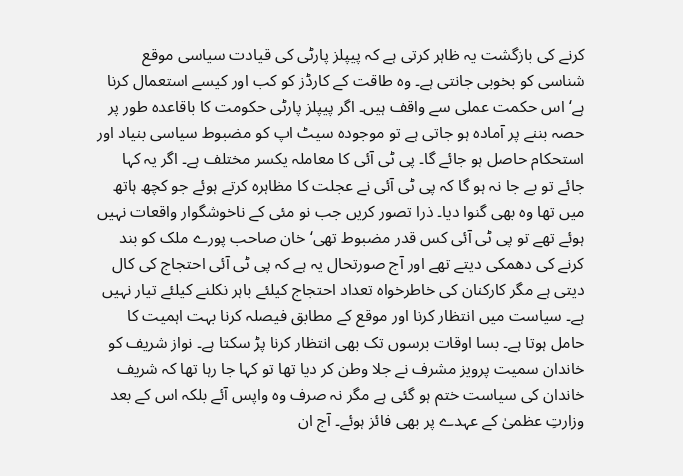کرنے کی بازگشت یہ ظاہر کرتی ہے کہ پیپلز پارٹی کی قیادت سیاسی موقع شناسی کو بخوبی جانتی ہے۔ وہ طاقت کے کارڈز کو کب اور کیسے استعمال کرنا ہے‘ اس حکمت عملی سے واقف ہیں۔ اگر پیپلز پارٹی حکومت کا باقاعدہ طور پر حصہ بننے پر آمادہ ہو جاتی ہے تو موجودہ سیٹ اپ کو مضبوط سیاسی بنیاد اور استحکام حاصل ہو جائے گا۔ پی ٹی آئی کا معاملہ یکسر مختلف ہے۔ اگر یہ کہا جائے تو بے جا نہ ہو گا کہ پی ٹی آئی نے عجلت کا مظاہرہ کرتے ہوئے جو کچھ ہاتھ میں تھا وہ بھی گنوا دیا۔ ذرا تصور کریں جب نو مئی کے ناخوشگوار واقعات نہیں ہوئے تھے تو پی ٹی آئی کس قدر مضبوط تھی‘ خان صاحب پورے ملک کو بند کرنے کی دھمکی دیتے تھے اور آج صورتحال یہ ہے کہ پی ٹی آئی احتجاج کی کال دیتی ہے مگر کارکنان کی خاطرخواہ تعداد احتجاج کیلئے باہر نکلنے کیلئے تیار نہیں ہے۔ سیاست میں انتظار کرنا اور موقع کے مطابق فیصلہ کرنا بہت اہمیت کا حامل ہوتا ہے۔ بسا اوقات برسوں تک بھی انتظار کرنا پڑ سکتا ہے۔ نواز شریف کو خاندان سمیت پرویز مشرف نے جلا وطن کر دیا تھا تو کہا جا رہا تھا کہ شریف خاندان کی سیاست ختم ہو گئی ہے مگر نہ صرف وہ واپس آئے بلکہ اس کے بعد وزارتِ عظمیٰ کے عہدے پر بھی فائز ہوئے۔ آج ان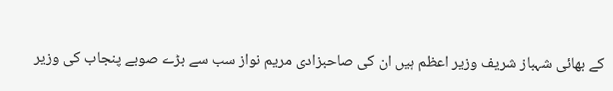کے بھائی شہباز شریف وزیر اعظم ہیں ان کی صاحبزادی مریم نواز سب سے بڑے صوبے پنجاب کی وزیر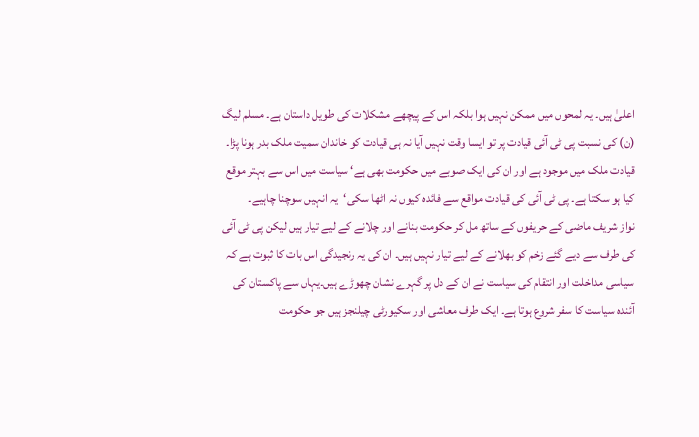اعلیٰ ہیں۔ یہ لمحوں میں ممکن نہیں ہوا بلکہ اس کے پیچھے مشکلات کی طویل داستان ہے۔ مسلم لیگ (ن) کی نسبت پی ٹی آئی قیادت پر تو ایسا وقت نہیں آیا نہ ہی قیادت کو خاندان سمیت ملک بدر ہونا پڑا۔ قیادت ملک میں موجود ہے اور ان کی ایک صوبے میں حکومت بھی ہے‘ سیاست میں اس سے بہتر موقع کیا ہو سکتا ہے۔ پی ٹی آئی کی قیادت مواقع سے فائدہ کیوں نہ اٹھا سکی‘یہ انہیں سوچنا چاہیے۔
نواز شریف ماضی کے حریفوں کے ساتھ مل کر حکومت بنانے اور چلانے کے لیے تیار ہیں لیکن پی ٹی آئی کی طرف سے دیے گئے زخم کو بھلانے کے لیے تیار نہیں ہیں۔ ان کی یہ رنجیدگی اس بات کا ثبوت ہے کہ سیاسی مداخلت اور انتقام کی سیاست نے ان کے دل پر گہرے نشان چھوڑے ہیں۔یہاں سے پاکستان کی آئندہ سیاست کا سفر شروع ہوتا ہے۔ ایک طرف معاشی اور سکیورٹی چیلنجز ہیں جو حکومت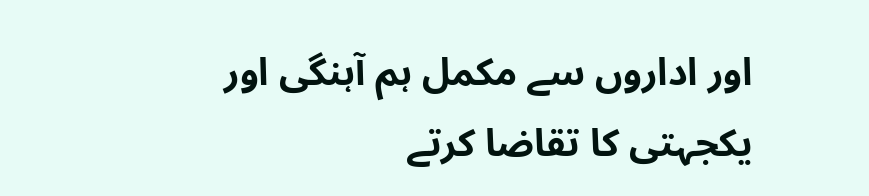اور اداروں سے مکمل ہم آہنگی اور یکجہتی کا تقاضا کرتے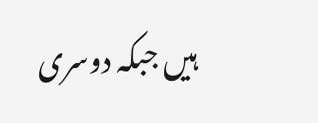ہیں جبکہ دوسری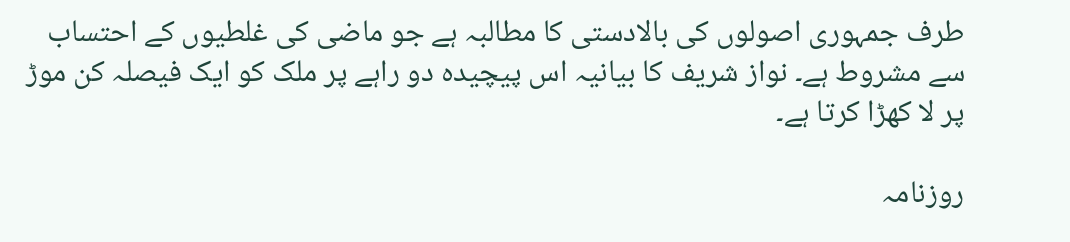طرف جمہوری اصولوں کی بالادستی کا مطالبہ ہے جو ماضی کی غلطیوں کے احتساب سے مشروط ہے۔ نواز شریف کا بیانیہ اس پیچیدہ دو راہے پر ملک کو ایک فیصلہ کن موڑ پر لا کھڑا کرتا ہے۔

روزنامہ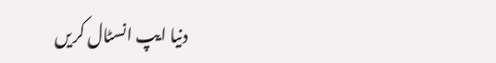دنیا ایپ انسٹال کریں